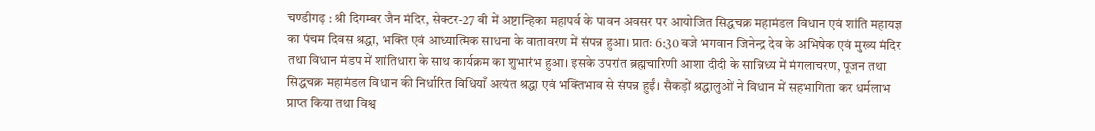चण्डीगढ़ : श्री दिगम्बर जैन मंदिर, सेक्टर-27 बी में अष्टान्हिका महापर्व के पावन अवसर पर आयोजित सिद्धचक्र महामंडल विधान एवं शांति महायज्ञ का पंचम दिवस श्रद्धा, भक्ति एवं आध्यात्मिक साधना के वातावरण में संपन्न हुआ। प्रातः 6:30 बजे भगवान जिनेन्द्र देव के अभिषेक एवं मुख्य मंदिर तथा विधान मंडप में शांतिधारा के साथ कार्यक्रम का शुभारंभ हुआ। इसके उपरांत ब्रह्मचारिणी आशा दीदी के सान्निध्य में मंगलाचरण, पूजन तथा सिद्धचक्र महामंडल विधान की निर्धारित विधियाँ अत्यंत श्रद्धा एवं भक्तिभाव से संपन्न हुईं। सैकड़ों श्रद्धालुओं ने विधान में सहभागिता कर धर्मलाभ प्राप्त किया तथा विश्व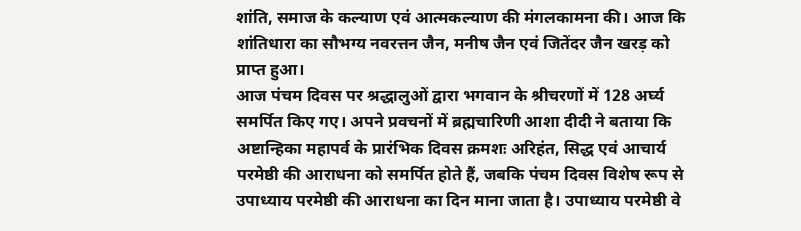शांति, समाज के कल्याण एवं आत्मकल्याण की मंगलकामना की। आज कि शांतिधारा का सौभग्य नवरत्तन जैन, मनीष जैन एवं जितेंदर जैन खरड़ को प्राप्त हुआ।
आज पंचम दिवस पर श्रद्धालुओं द्वारा भगवान के श्रीचरणों में 128 अर्घ्य समर्पित किए गए। अपने प्रवचनों में ब्रह्मचारिणी आशा दीदी ने बताया कि अष्टान्हिका महापर्व के प्रारंभिक दिवस क्रमशः अरिहंत, सिद्ध एवं आचार्य परमेष्ठी की आराधना को समर्पित होते हैं, जबकि पंचम दिवस विशेष रूप से उपाध्याय परमेष्ठी की आराधना का दिन माना जाता है। उपाध्याय परमेष्ठी वे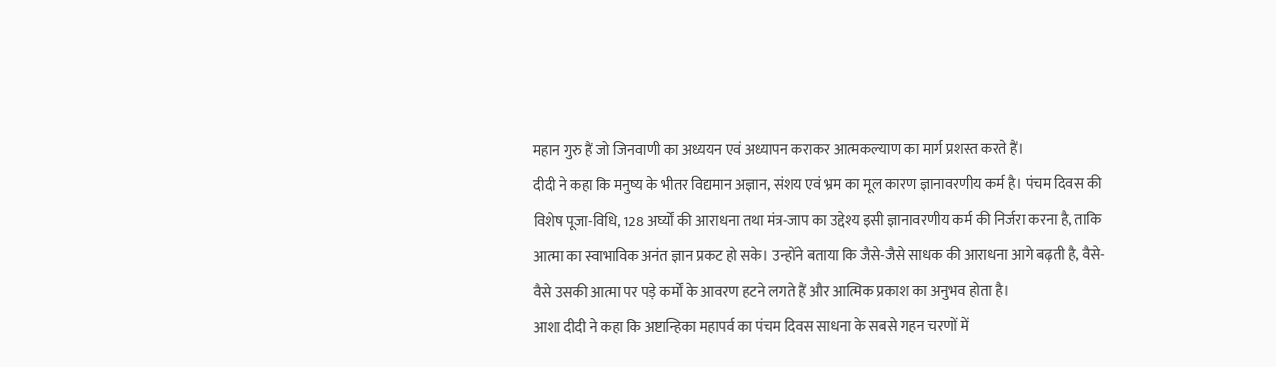महान गुरु हैं जो जिनवाणी का अध्ययन एवं अध्यापन कराकर आत्मकल्याण का मार्ग प्रशस्त करते हैं।
दीदी ने कहा कि मनुष्य के भीतर विद्यमान अज्ञान, संशय एवं भ्रम का मूल कारण ज्ञानावरणीय कर्म है। पंचम दिवस की विशेष पूजा-विधि, 128 अर्घ्यों की आराधना तथा मंत्र-जाप का उद्देश्य इसी ज्ञानावरणीय कर्म की निर्जरा करना है, ताकि आत्मा का स्वाभाविक अनंत ज्ञान प्रकट हो सके। उन्होंने बताया कि जैसे-जैसे साधक की आराधना आगे बढ़ती है, वैसे-वैसे उसकी आत्मा पर पड़े कर्मों के आवरण हटने लगते हैं और आत्मिक प्रकाश का अनुभव होता है।
आशा दीदी ने कहा कि अष्टान्हिका महापर्व का पंचम दिवस साधना के सबसे गहन चरणों में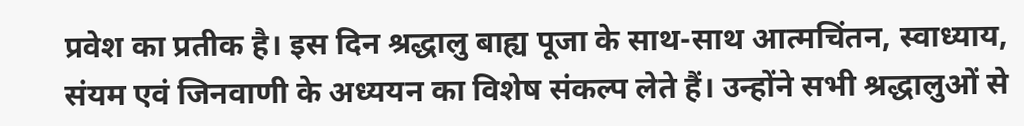प्रवेश का प्रतीक है। इस दिन श्रद्धालु बाह्य पूजा के साथ-साथ आत्मचिंतन, स्वाध्याय, संयम एवं जिनवाणी के अध्ययन का विशेष संकल्प लेते हैं। उन्होंने सभी श्रद्धालुओं से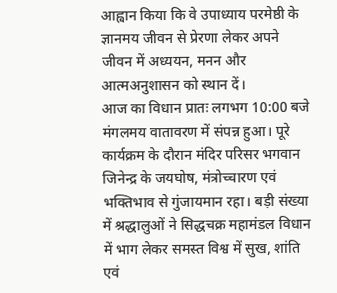आह्वान किया कि वे उपाध्याय परमेष्ठी के ज्ञानमय जीवन से प्रेरणा लेकर अपने जीवन में अध्ययन, मनन और आत्मअनुशासन को स्थान दें।
आज का विधान प्रातः लगभग 10:00 बजे मंगलमय वातावरण में संपन्न हुआ। पूरे कार्यक्रम के दौरान मंदिर परिसर भगवान जिनेन्द्र के जयघोष, मंत्रोच्चारण एवं भक्तिभाव से गुंजायमान रहा। बड़ी संख्या में श्रद्धालुओं ने सिद्धचक्र महामंडल विधान में भाग लेकर समस्त विश्व में सुख, शांति एवं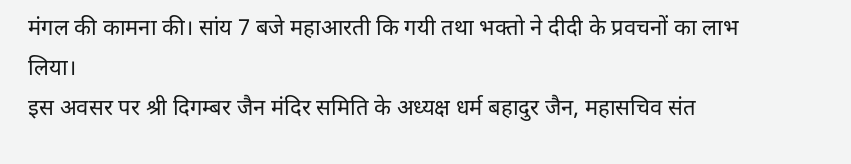मंगल की कामना की। सांय 7 बजे महाआरती कि गयी तथा भक्तो ने दीदी के प्रवचनों का लाभ लिया।
इस अवसर पर श्री दिगम्बर जैन मंदिर समिति के अध्यक्ष धर्म बहादुर जैन, महासचिव संत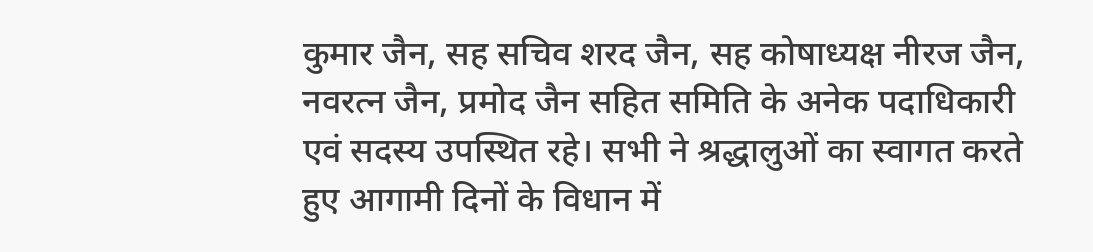कुमार जैन, सह सचिव शरद जैन, सह कोषाध्यक्ष नीरज जैन, नवरत्न जैन, प्रमोद जैन सहित समिति के अनेक पदाधिकारी एवं सदस्य उपस्थित रहे। सभी ने श्रद्धालुओं का स्वागत करते हुए आगामी दिनों के विधान में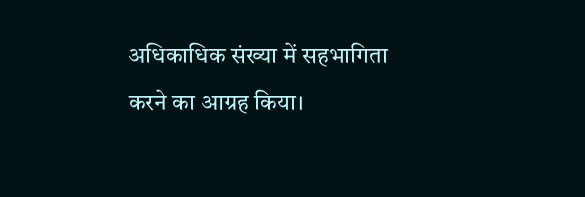अधिकाधिक संख्या में सहभागिता करने का आग्रह किया।